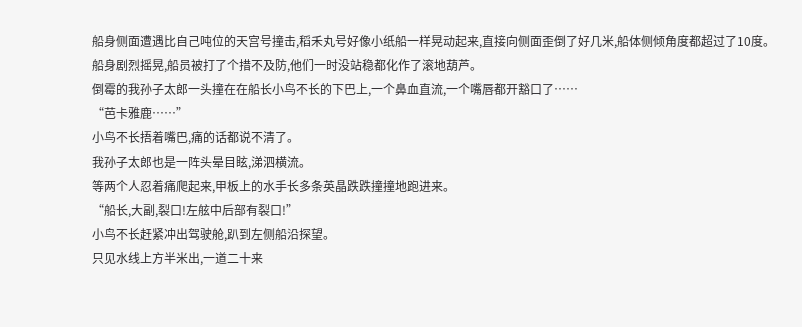船身侧面遭遇比自己吨位的天宫号撞击,稻禾丸号好像小纸船一样晃动起来,直接向侧面歪倒了好几米,船体侧倾角度都超过了10度。
船身剧烈摇晃,船员被打了个措不及防,他们一时没站稳都化作了滚地葫芦。
倒霉的我孙子太郎一头撞在在船长小鸟不长的下巴上,一个鼻血直流,一个嘴唇都开豁口了……
“芭卡雅鹿……”
小鸟不长捂着嘴巴,痛的话都说不清了。
我孙子太郎也是一阵头晕目眩,涕泗横流。
等两个人忍着痛爬起来,甲板上的水手长多条英晶跌跌撞撞地跑进来。
“船长,大副,裂口!左舷中后部有裂口!”
小鸟不长赶紧冲出驾驶舱,趴到左侧船沿探望。
只见水线上方半米出,一道二十来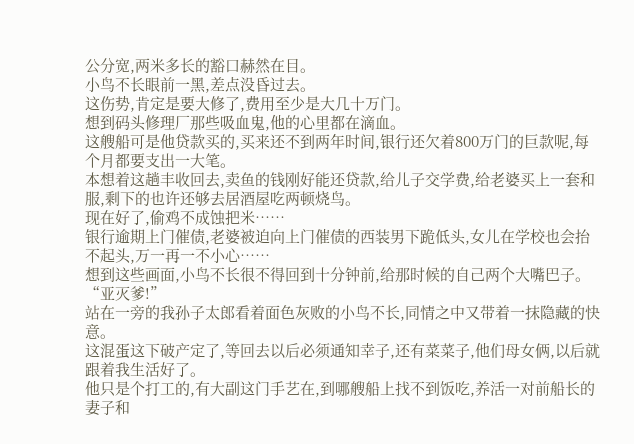公分宽,两米多长的豁口赫然在目。
小鸟不长眼前一黑,差点没昏过去。
这伤势,肯定是要大修了,费用至少是大几十万门。
想到码头修理厂那些吸血鬼,他的心里都在滴血。
这艘船可是他贷款买的,买来还不到两年时间,银行还欠着800万门的巨款呢,每个月都要支出一大笔。
本想着这趟丰收回去,卖鱼的钱刚好能还贷款,给儿子交学费,给老婆买上一套和服,剩下的也许还够去居酒屋吃两顿烧鸟。
现在好了,偷鸡不成蚀把米……
银行逾期上门催债,老婆被迫向上门催债的西装男下跪低头,女儿在学校也会抬不起头,万一再一不小心……
想到这些画面,小鸟不长很不得回到十分钟前,给那时候的自己两个大嘴巴子。
“亚灭爹!”
站在一旁的我孙子太郎看着面色灰败的小鸟不长,同情之中又带着一抹隐藏的快意。
这混蛋这下破产定了,等回去以后必须通知幸子,还有菜菜子,他们母女俩,以后就跟着我生活好了。
他只是个打工的,有大副这门手艺在,到哪艘船上找不到饭吃,养活一对前船长的妻子和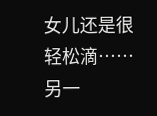女儿还是很轻松滴……
另一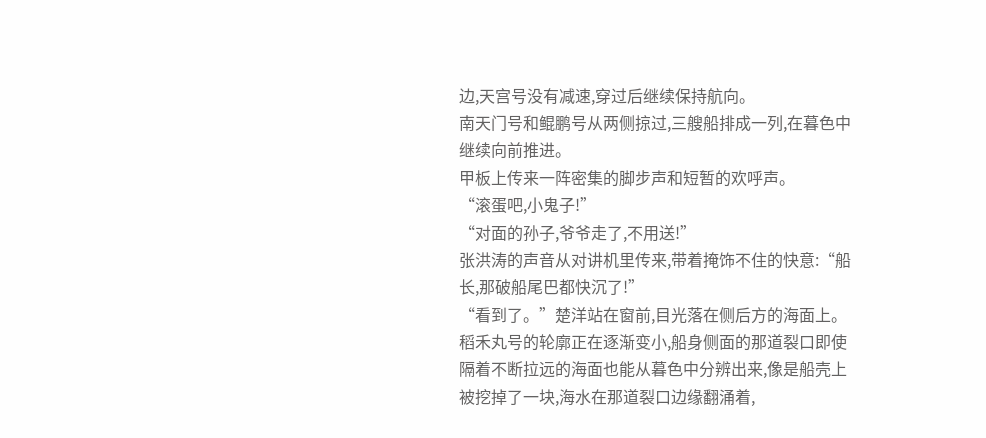边,天宫号没有减速,穿过后继续保持航向。
南天门号和鲲鹏号从两侧掠过,三艘船排成一列,在暮色中继续向前推进。
甲板上传来一阵密集的脚步声和短暂的欢呼声。
“滚蛋吧,小鬼子!”
“对面的孙子,爷爷走了,不用送!”
张洪涛的声音从对讲机里传来,带着掩饰不住的快意:“船长,那破船尾巴都快沉了!”
“看到了。”楚洋站在窗前,目光落在侧后方的海面上。
稻禾丸号的轮廓正在逐渐变小,船身侧面的那道裂口即使隔着不断拉远的海面也能从暮色中分辨出来,像是船壳上被挖掉了一块,海水在那道裂口边缘翻涌着,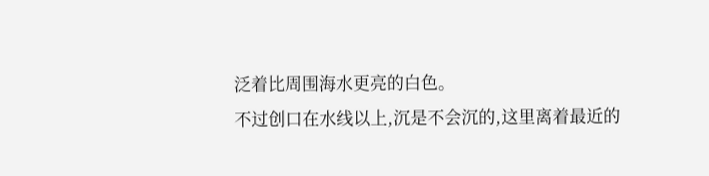泛着比周围海水更亮的白色。
不过创口在水线以上,沉是不会沉的,这里离着最近的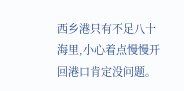西乡港只有不足八十海里,小心着点慢慢开回港口肯定没问题。